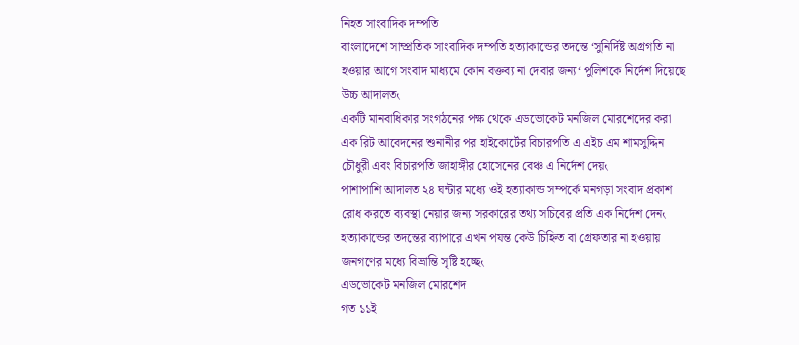নিহত সাংবাদিক দম্পতি
বাংলাদেশে সাম্প্রতিক সাংবাদিক দম্পতি হত্যাকান্ডের তদন্তে ‘সুনির্দিষ্ট অগ্রগতি না হওয়ার আগে সংবাদ মাধ্যমে কোন বক্তব্য না দেবার জন্য‘ পুলিশকে নির্দেশ দিয়েছে উচ্চ আদালত৻
একটি মানবাধিকার সংগঠনের পক্ষ থেকে এডভোকেট মনজিল মোরশেদের করা এক রিট আবেদনের শুনানীর পর হাইকোর্টের বিচারপতি এ এইচ এম শামসুদ্দিন চৌধুরী এবং বিচারপতি জাহাঙ্গীর হোসেনের বেঞ্চ এ নির্দেশ দেয়৻
পাশাপাশি আদালত ২৪ ঘন্টার মধ্যে ওই হত্যাকান্ড সম্পর্কে মনগড়া সংবাদ প্রকাশ রোধ করতে ব্যবস্থা নেয়ার জন্য সরকারের তথ্য সচিবের প্রতি এক নির্দেশ দেন৻
হত্যাকান্ডের তদন্তের ব্যাপারে এখন পযন্ত কেউ চিহ্নিত বা গ্রেফতার না হওয়ায় জনগণের মধ্যে বিভ্রান্তি সৃষ্টি হচ্ছে৻
এডভোকেট মনজিল মোরশেদ
গত ১১ই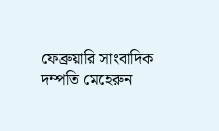ফেব্রুয়ারি সাংবাদিক দম্পতি মেহেরুন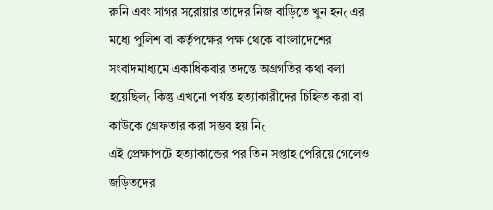রুনি এবং সাগর সরোয়ার তাদের নিজ বাড়িতে খুন হন৻ এর মধ্যে পুলিশ বা কর্তৃপক্ষের পক্ষ থেকে বাংলাদেশের সংবাদমাধ্যমে একাধিকবার তদন্তে অগ্রগতির কথা বলা হয়েছিল৻ কিন্তু এখনো পর্যন্ত হত্যাকারীদের চিহ্নিত করা বা কাউকে গ্রেফতার করা সম্ভব হয় নি৻
এই প্রেক্ষাপটে হত্যাকান্ডের পর তিন সপ্তাহ পেরিয়ে গেলেও জড়িতদের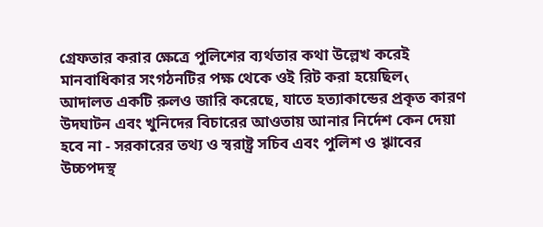গ্রেফতার করার ক্ষেত্রে পুলিশের ব্যর্থতার কথা উল্লেখ করেই মানবাধিকার সংগঠনটির পক্ষ থেকে ওই রিট করা হয়েছিল৻
আদালত একটি রুলও জারি করেছে, যাতে হত্যাকান্ডের প্রকৃত কারণ উদঘাটন এবং খুনিদের বিচারের আওতায় আনার নির্দেশ কেন দেয়া হবে না - সরকারের তথ্য ও স্বরাষ্ট্র সচিব এবং পুলিশ ও ৠাবের উচ্চপদস্থ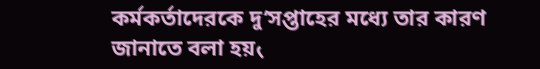কর্মকর্তাদেরকে দু‘সপ্তাহের মধ্যে তার কারণ জানাতে বলা হয়৻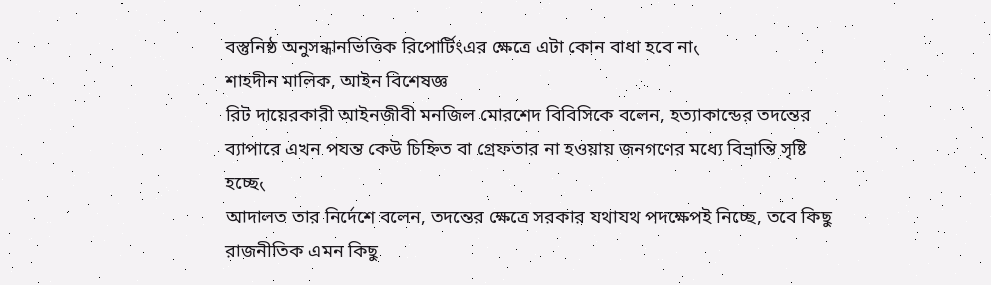বস্তুনিষ্ঠ অনুসন্ধানভিত্তিক রিপোর্টিংএর ক্ষেত্রে এটা কোন বাধা হবে না৻
শাহদীন মালিক, আইন বিশেষজ্ঞ
রিট দায়েরকারী আইনজীবী মনজিল মোরশেদ বিবিসিকে বলেন, হত্যাকান্ডের তদন্তের ব্যাপারে এখন পযন্ত কেউ চিহ্নিত বা গ্রেফতার না হওয়ায় জনগণের মধ্যে বিভ্রান্তি সৃষ্টি হচ্ছে৻
আদালত তার নির্দেশে বলেন, তদন্তের ক্ষেত্রে সরকার যথাযথ পদক্ষেপই নিচ্ছে, তবে কিছু রাজনীতিক এমন কিছু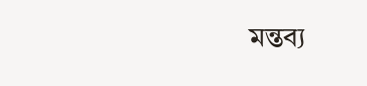মন্তব্য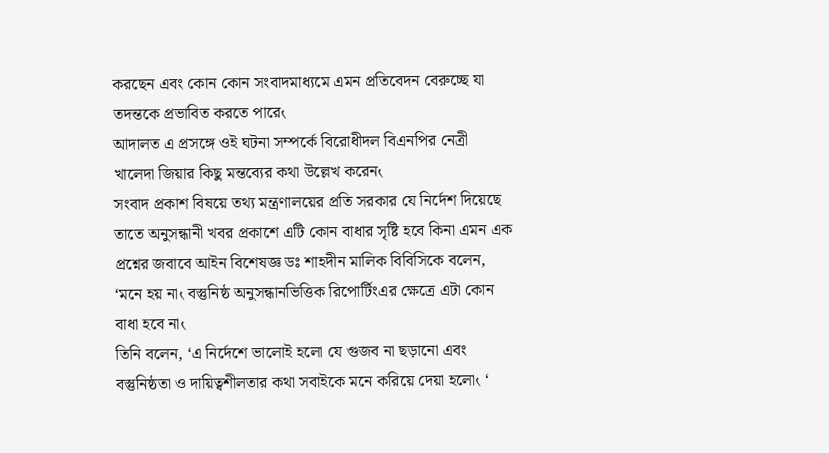করছেন এবং কোন কোন সংবাদমাধ্যমে এমন প্রতিবেদন বেরুচ্ছে যা তদন্তকে প্রভাবিত করতে পারে৻
আদালত এ প্রসঙ্গে ওই ঘটনা সম্পর্কে বিরোধীদল বিএনপির নেত্রী খালেদা জিয়ার কিছু মন্তব্যের কথা উল্লেখ করেন৻
সংবাদ প্রকাশ বিষয়ে তথ্য মন্ত্রণালয়ের প্রতি সরকার যে নির্দেশ দিয়েছে তাতে অনুসন্ধানী খবর প্রকাশে এটি কোন বাধার সৃষ্টি হবে কিনা এমন এক প্রশ্নের জবাবে আইন বিশেষজ্ঞ ডঃ শাহদীন মালিক বিবিসিকে বলেন, ‘মনে হয় না৻ বস্তুনিষ্ঠ অনুসন্ধানভিত্তিক রিপোর্টিংএর ক্ষেত্রে এটা কোন বাধা হবে না৻
তিনি বলেন, ‘এ নির্দেশে ভালোই হলো যে গুজব না ছড়ানো এবং বস্তুনিষ্ঠতা ও দায়িত্বশীলতার কথা সবাইকে মনে করিয়ে দেয়া হলো৻ ‘